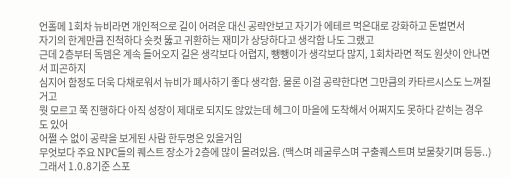언홀메 1회차 뉴비라면 개인적으로 길이 어려운 대신 공략안보고 자기가 에테르 먹은대로 강화하고 돈벌면서
자기의 한계만큼 진척하다 숏컷 뚫고 귀환하는 재미가 상당하다고 생각함 나도 그랬고
근데 2층부터 독뎀은 계속 들어오지 길은 생각보다 어렵지, 뺑뺑이가 생각보다 많지, 1회차라면 적도 원샷이 안나면서 피곤하지
심지어 함정도 더욱 다채로워서 뉴비가 폐사하기 좋다 생각함. 물론 이걸 공략한다면 그만큼의 카타르시스도 느껴질거고
뭣 모르고 쭉 진행하다 아직 성장이 제대로 되지도 않았는데 헤그이 마을에 도착해서 어쩌지도 못하다 갇히는 경우도 있어
어쩔 수 없이 공략을 보게된 사람 한두명은 있을거임
무엇보다 주요 NPC들의 퀘스트 장소가 2층에 많이 몰려있음. (맥스며 레굴루스며 구출퀘스트며 보물찾기며 등등..)
그래서 1.0.8기준 스포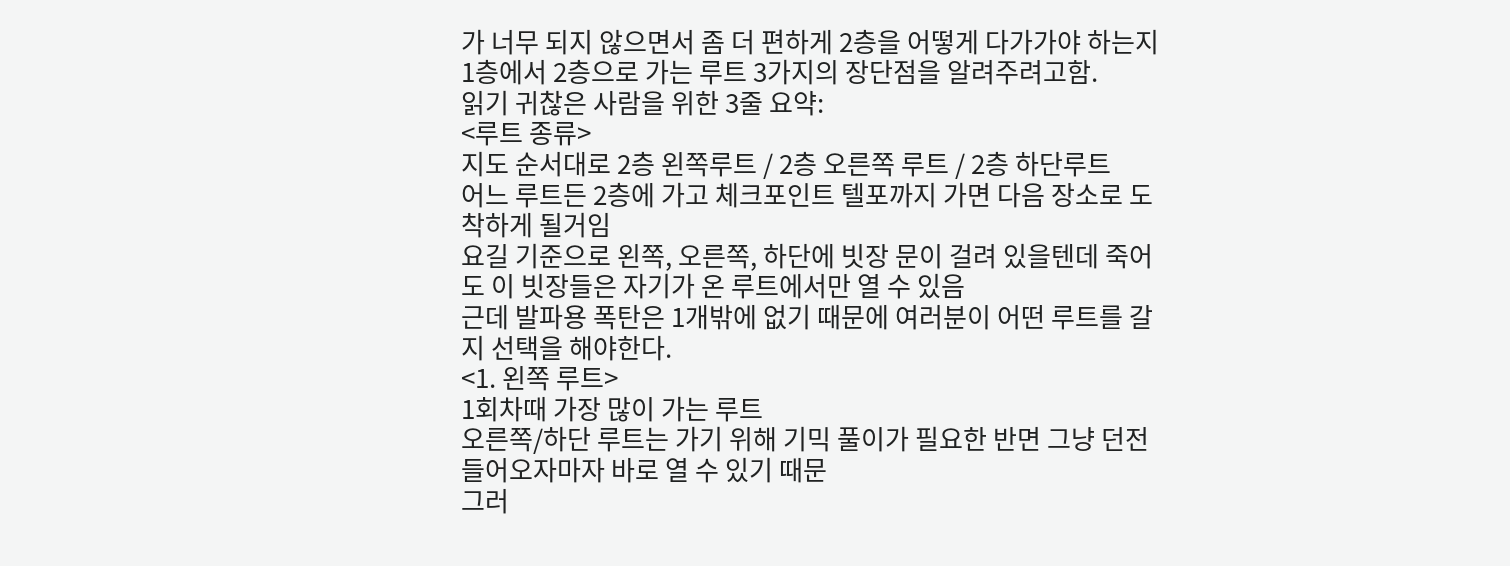가 너무 되지 않으면서 좀 더 편하게 2층을 어떻게 다가가야 하는지 1층에서 2층으로 가는 루트 3가지의 장단점을 알려주려고함.
읽기 귀찮은 사람을 위한 3줄 요약:
<루트 종류>
지도 순서대로 2층 왼쪽루트 / 2층 오른쪽 루트 / 2층 하단루트
어느 루트든 2층에 가고 체크포인트 텔포까지 가면 다음 장소로 도착하게 될거임
요길 기준으로 왼쪽, 오른쪽, 하단에 빗장 문이 걸려 있을텐데 죽어도 이 빗장들은 자기가 온 루트에서만 열 수 있음
근데 발파용 폭탄은 1개밖에 없기 때문에 여러분이 어떤 루트를 갈지 선택을 해야한다.
<1. 왼쪽 루트>
1회차때 가장 많이 가는 루트
오른쪽/하단 루트는 가기 위해 기믹 풀이가 필요한 반면 그냥 던전 들어오자마자 바로 열 수 있기 때문
그러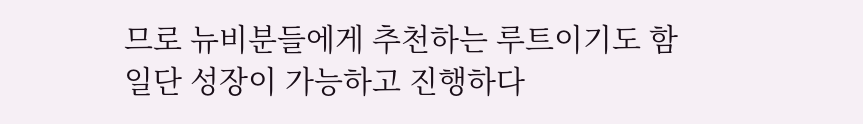므로 뉴비분들에게 추천하는 루트이기도 함
일단 성장이 가능하고 진행하다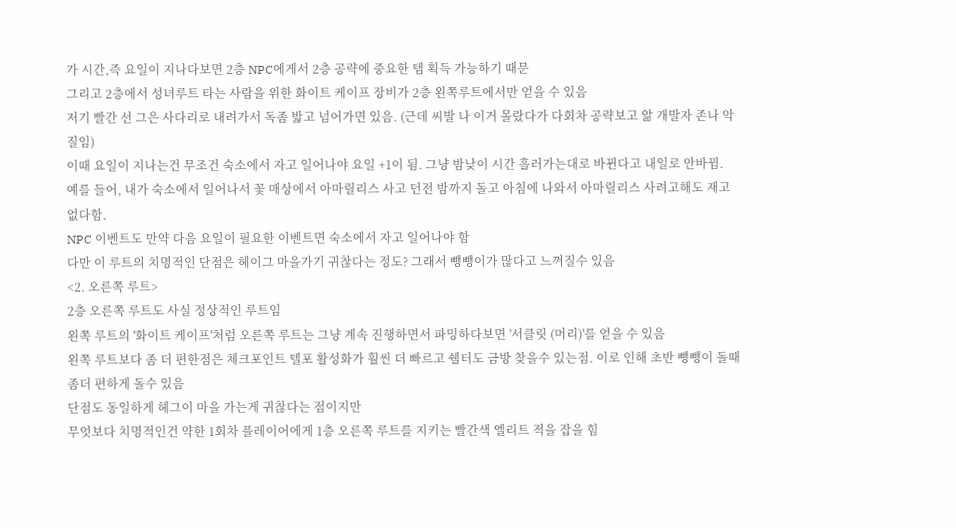가 시간,즉 요일이 지나다보면 2층 NPC에게서 2층 공략에 중요한 템 획득 가능하기 때문
그리고 2층에서 성녀루트 타는 사람을 위한 화이트 케이프 장비가 2층 왼쪽루트에서만 얻을 수 있음
저기 빨간 선 그은 사다리로 내려가서 독좀 밟고 넘어가면 있음. (근데 씨발 나 이거 몰랐다가 다회차 공략보고 앎 개발자 존나 악질임)
이때 요일이 지나는건 무조건 숙소에서 자고 일어나야 요일 +1이 됨. 그냥 밤낮이 시간 흘러가는대로 바뀐다고 내일로 안바뀜.
예를 들어, 내가 숙소에서 일어나서 꽃 매상에서 아마릴리스 사고 던전 밤까지 돌고 아침에 나와서 아마릴리스 사려고해도 재고 없다함.
NPC 이벤트도 만약 다음 요일이 필요한 이벤트면 숙소에서 자고 일어나야 함
다만 이 루트의 치명적인 단점은 헤이그 마을가기 귀찮다는 정도? 그래서 뺑뺑이가 많다고 느껴질수 있음
<2. 오른쪽 루트>
2층 오른쪽 루트도 사실 정상적인 루트임
왼쪽 루트의 '화이트 케이프'처럼 오른쪽 루트는 그냥 계속 진행하면서 파밍하다보면 '서클릿 (머리)'를 얻을 수 있음
왼쪽 루트보다 좀 더 편한점은 체크포인트 텔포 활성화가 훨씬 더 빠르고 쉘터도 금방 찾을수 있는점. 이로 인해 초반 뺑뺑이 돌때 좀더 편하게 돌수 있음
단점도 동일하게 헤그이 마을 가는게 귀찮다는 점이지만
무엇보다 치명적인건 약한 1회차 플레이어에게 1층 오른쪽 루트를 지키는 빨간색 엘리트 적을 잡을 힘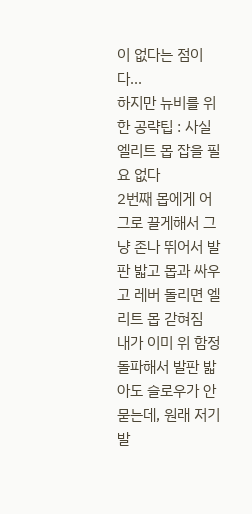이 없다는 점이다...
하지만 뉴비를 위한 공략팁 : 사실 엘리트 몹 잡을 필요 없다
2번째 몹에게 어그로 끌게해서 그냥 존나 뛰어서 발판 밟고 몹과 싸우고 레버 돌리면 엘리트 몹 갇혀짐
내가 이미 위 함정 돌파해서 발판 밟아도 슬로우가 안묻는데, 원래 저기 발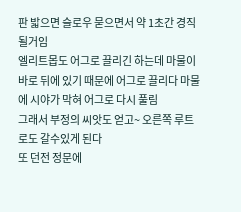판 밟으면 슬로우 묻으면서 약 1초간 경직될거임
엘리트몹도 어그로 끌리긴 하는데 마물이 바로 뒤에 있기 때문에 어그로 끌리다 마물에 시야가 막혀 어그로 다시 풀림
그래서 부정의 씨앗도 얻고~ 오른쪽 루트로도 갈수있게 된다
또 던전 정문에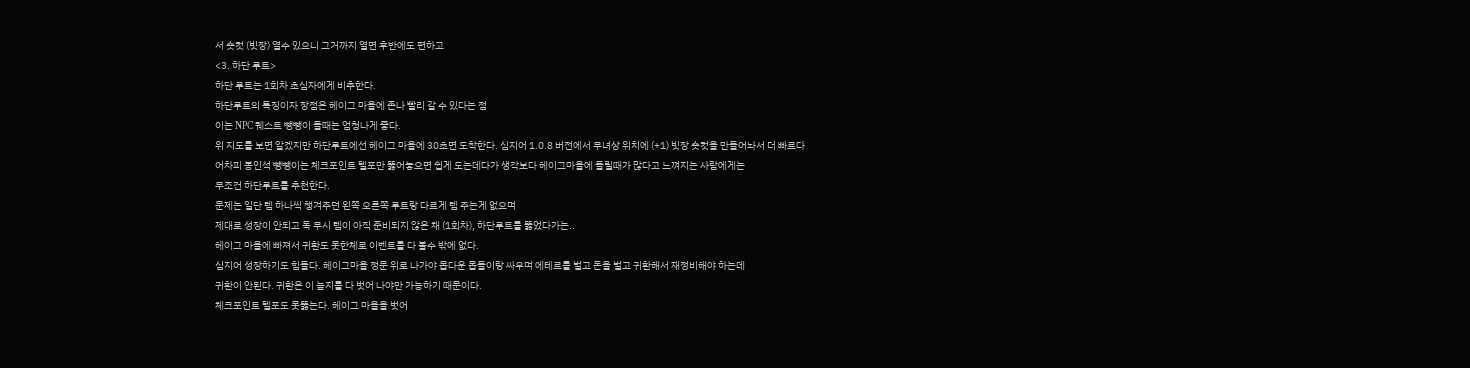서 숏컷 (빗장) 열수 있으니 그거까지 열면 후반에도 편하고
<3. 하단 루트>
하단 루트는 1회차 초심자에게 비추한다.
하단루트의 특징이자 장점은 헤이그 마을에 존나 빨리 갈 수 있다는 점
이는 NPC 퀘스트 뺑뺑이 돌때는 엄청나게 좋다.
위 지도를 보면 알겠지만 하단루트에선 헤이그 마을에 30초면 도착한다. 심지어 1.0.8 버전에서 무녀상 위치에 (+1) 빗장 숏컷을 만들어놔서 더 빠르다
어차피 봉인석 뺑뺑이는 체크포인트 텔포만 뚫어놓으면 쉽게 도는데다가 생각보다 헤이그마을에 들릴때가 많다고 느껴지는 사람에게는
무조건 하단루트를 추천한다.
문제는 일단 템 하나씩 챙겨주던 왼쪽 오른쪽 루트랑 다르게 템 주는게 없으며
제대로 성장이 안되고 독 무시 템이 아직 준비되지 않은 채 (1회차), 하단루트를 뚫었다가는..
헤이그 마을에 빠져서 귀환도 못한체로 이벤트를 다 볼수 밖에 없다.
심지어 성장하기도 힘들다. 헤이그마을 정문 위로 나가야 몹다운 몹들이랑 싸우며 에테르를 벌고 돈을 벌고 귀환해서 재정비해야 하는데
귀환이 안된다. 귀환은 이 늪지를 다 벗어 나야만 가능하기 때문이다.
체크포인트 텔포도 못뚫는다. 헤이그 마을을 벗어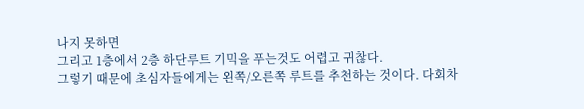나지 못하면
그리고 1층에서 2층 하단루트 기믹을 푸는것도 어렵고 귀찮다.
그렇기 때문에 초심자들에게는 왼쪽/오른쪽 루트를 추천하는 것이다. 다회차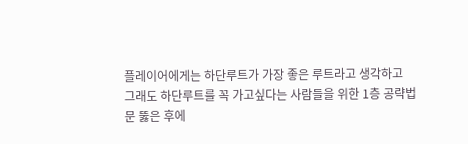플레이어에게는 하단루트가 가장 좋은 루트라고 생각하고
그래도 하단루트를 꼭 가고싶다는 사람들을 위한 1층 공략법
문 뚫은 후에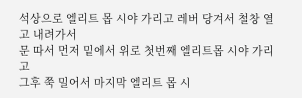석상으로 엘리트 몹 시야 가리고 레버 당겨서 철창 열고 내려가서
문 따서 먼저 밑에서 위로 첫번째 엘리트몹 시야 가리고
그후 쭉 밀어서 마지막 엘리트 몹 시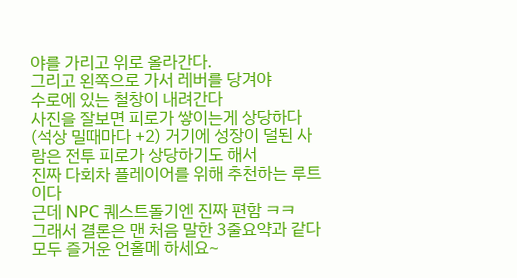야를 가리고 위로 올라간다.
그리고 왼쪽으로 가서 레버를 당겨야
수로에 있는 철창이 내려간다
사진을 잘보면 피로가 쌓이는게 상당하다 (석상 밀때마다 +2) 거기에 성장이 덜된 사람은 전투 피로가 상당하기도 해서
진짜 다회차 플레이어를 위해 추천하는 루트이다
근데 NPC 퀘스트돌기엔 진짜 편함 ㅋㅋ
그래서 결론은 맨 처음 말한 3줄요약과 같다
모두 즐거운 언홀메 하세요~